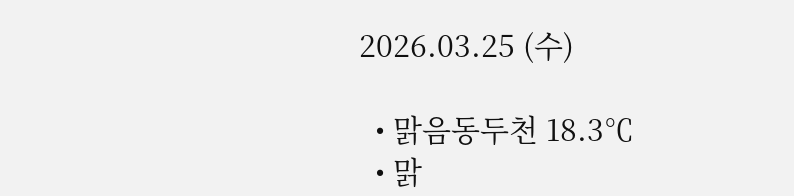2026.03.25 (수)

  • 맑음동두천 18.3℃
  • 맑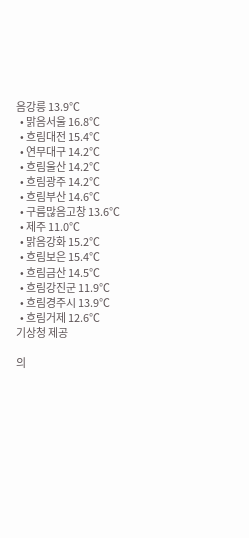음강릉 13.9℃
  • 맑음서울 16.8℃
  • 흐림대전 15.4℃
  • 연무대구 14.2℃
  • 흐림울산 14.2℃
  • 흐림광주 14.2℃
  • 흐림부산 14.6℃
  • 구름많음고창 13.6℃
  • 제주 11.0℃
  • 맑음강화 15.2℃
  • 흐림보은 15.4℃
  • 흐림금산 14.5℃
  • 흐림강진군 11.9℃
  • 흐림경주시 13.9℃
  • 흐림거제 12.6℃
기상청 제공

의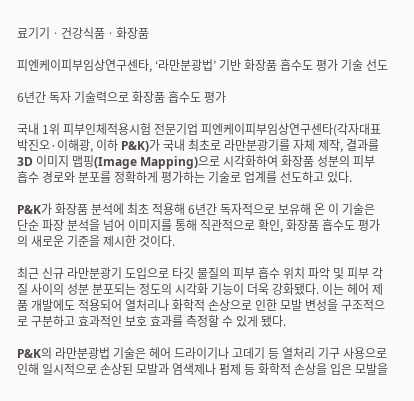료기기ㆍ건강식품ㆍ화장품

피엔케이피부임상연구센타, ‘라만분광법’ 기반 화장품 흡수도 평가 기술 선도

6년간 독자 기술력으로 화장품 흡수도 평가

국내 1위 피부인체적용시험 전문기업 피엔케이피부임상연구센타(각자대표 박진오·이해광, 이하 P&K)가 국내 최초로 라만분광기를 자체 제작, 결과를 3D 이미지 맵핑(Image Mapping)으로 시각화하여 화장품 성분의 피부 흡수 경로와 분포를 정확하게 평가하는 기술로 업계를 선도하고 있다.

P&K가 화장품 분석에 최초 적용해 6년간 독자적으로 보유해 온 이 기술은 단순 파장 분석을 넘어 이미지를 통해 직관적으로 확인, 화장품 흡수도 평가의 새로운 기준을 제시한 것이다.

최근 신규 라만분광기 도입으로 타깃 물질의 피부 흡수 위치 파악 및 피부 각질 사이의 성분 분포되는 정도의 시각화 기능이 더욱 강화됐다. 이는 헤어 제품 개발에도 적용되어 열처리나 화학적 손상으로 인한 모발 변성을 구조적으로 구분하고 효과적인 보호 효과를 측정할 수 있게 됐다.

P&K의 라만분광법 기술은 헤어 드라이기나 고데기 등 열처리 기구 사용으로 인해 일시적으로 손상된 모발과 염색제나 펌제 등 화학적 손상을 입은 모발을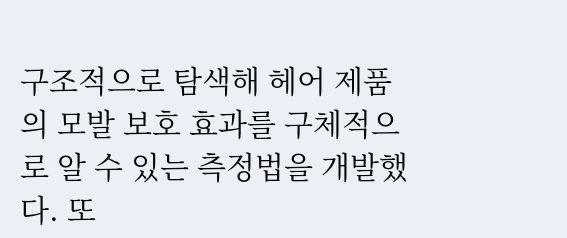구조적으로 탐색해 헤어 제품의 모발 보호 효과를 구체적으로 알 수 있는 측정법을 개발했다. 또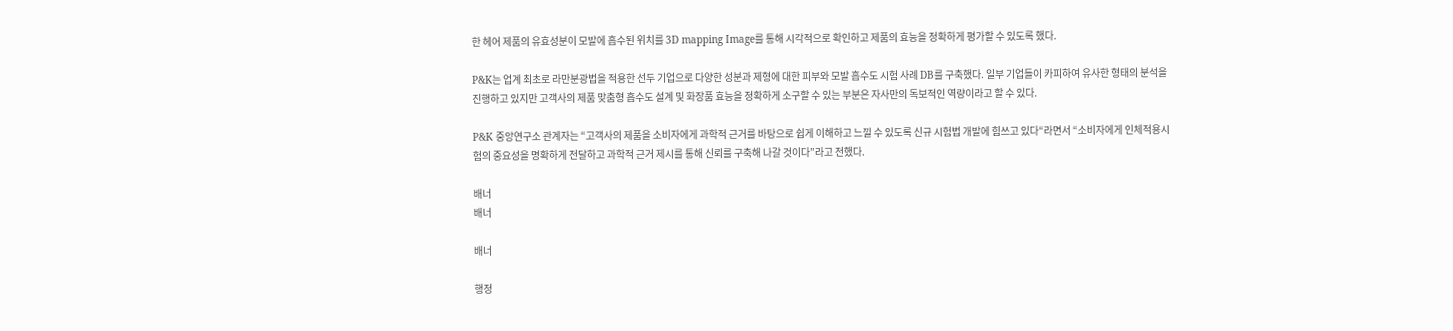한 헤어 제품의 유효성분이 모발에 흡수된 위치를 3D mapping Image를 통해 시각적으로 확인하고 제품의 효능을 정확하게 평가할 수 있도록 했다.

P&K는 업계 최초로 라만분광법을 적용한 선두 기업으로 다양한 성분과 제형에 대한 피부와 모발 흡수도 시험 사례 DB를 구축했다. 일부 기업들이 카피하여 유사한 형태의 분석을 진행하고 있지만 고객사의 제품 맞춤형 흡수도 설계 및 화장품 효능을 정확하게 소구할 수 있는 부분은 자사만의 독보적인 역량이라고 할 수 있다.

P&K 중앙연구소 관계자는 “고객사의 제품을 소비자에게 과학적 근거를 바탕으로 쉽게 이해하고 느낄 수 있도록 신규 시험법 개발에 힘쓰고 있다“라면서 “소비자에게 인체적용시험의 중요성을 명확하게 전달하고 과학적 근거 제시를 통해 신뢰를 구축해 나갈 것이다”라고 전했다.

배너
배너

배너

행정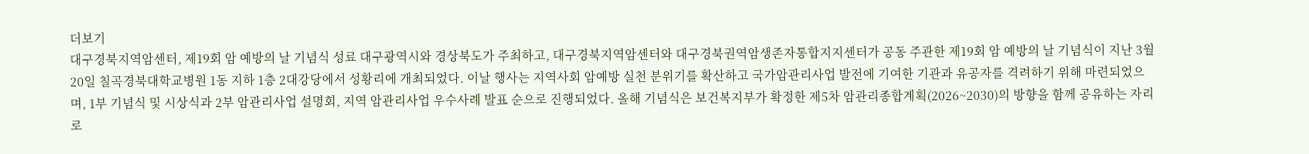더보기
대구경북지역암센터, 제19회 암 예방의 날 기념식 성료 대구광역시와 경상북도가 주최하고, 대구경북지역암센터와 대구경북권역암생존자통합지지센터가 공동 주관한 제19회 암 예방의 날 기념식이 지난 3월 20일 칠곡경북대학교병원 1동 지하 1층 2대강당에서 성황리에 개최되었다. 이날 행사는 지역사회 암예방 실천 분위기를 확산하고 국가암관리사업 발전에 기여한 기관과 유공자를 격려하기 위해 마련되었으며, 1부 기념식 및 시상식과 2부 암관리사업 설명회, 지역 암관리사업 우수사례 발표 순으로 진행되었다. 올해 기념식은 보건복지부가 확정한 제5차 암관리종합계획(2026~2030)의 방향을 함께 공유하는 자리로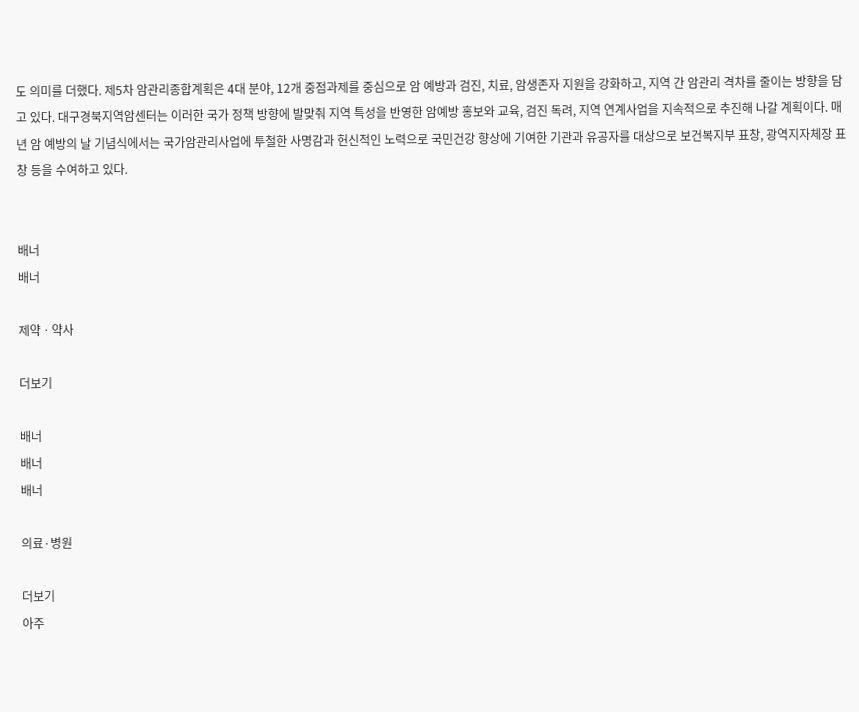도 의미를 더했다. 제5차 암관리종합계획은 4대 분야, 12개 중점과제를 중심으로 암 예방과 검진, 치료, 암생존자 지원을 강화하고, 지역 간 암관리 격차를 줄이는 방향을 담고 있다. 대구경북지역암센터는 이러한 국가 정책 방향에 발맞춰 지역 특성을 반영한 암예방 홍보와 교육, 검진 독려, 지역 연계사업을 지속적으로 추진해 나갈 계획이다. 매년 암 예방의 날 기념식에서는 국가암관리사업에 투철한 사명감과 헌신적인 노력으로 국민건강 향상에 기여한 기관과 유공자를 대상으로 보건복지부 표창, 광역지자체장 표창 등을 수여하고 있다.


배너
배너

제약ㆍ약사

더보기

배너
배너
배너

의료·병원

더보기
아주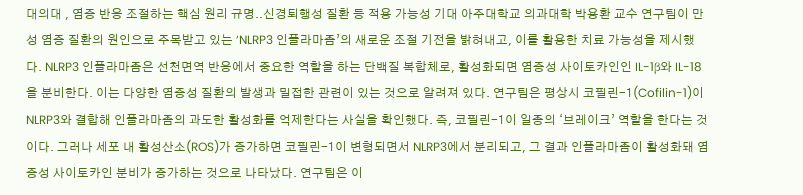대의대 , 염증 반응 조절하는 핵심 원리 규명..신경퇴행성 질환 등 적용 가능성 기대 아주대학교 의과대학 박용환 교수 연구팀이 만성 염증 질환의 원인으로 주목받고 있는 ‘NLRP3 인플라마좀’의 새로운 조절 기전을 밝혀내고, 이를 활용한 치료 가능성을 제시했다. NLRP3 인플라마좀은 선천면역 반응에서 중요한 역할을 하는 단백질 복합체로, 활성화되면 염증성 사이토카인인 IL-1β와 IL-18을 분비한다. 이는 다양한 염증성 질환의 발생과 밀접한 관련이 있는 것으로 알려져 있다. 연구팀은 평상시 코필린-1(Cofilin-1)이 NLRP3와 결합해 인플라마좀의 과도한 활성화를 억제한다는 사실을 확인했다. 즉, 코필린-1이 일종의 ‘브레이크’ 역할을 한다는 것이다. 그러나 세포 내 활성산소(ROS)가 증가하면 코필린-1이 변형되면서 NLRP3에서 분리되고, 그 결과 인플라마좀이 활성화돼 염증성 사이토카인 분비가 증가하는 것으로 나타났다. 연구팀은 이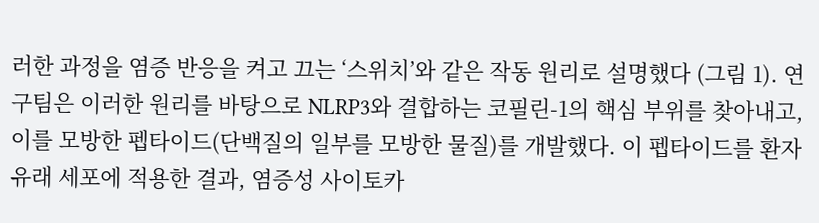러한 과정을 염증 반응을 켜고 끄는 ‘스위치’와 같은 작동 원리로 설명했다 (그림 1). 연구팀은 이러한 원리를 바탕으로 NLRP3와 결합하는 코필린-1의 핵심 부위를 찾아내고, 이를 모방한 펩타이드(단백질의 일부를 모방한 물질)를 개발했다. 이 펩타이드를 환자 유래 세포에 적용한 결과, 염증성 사이토카